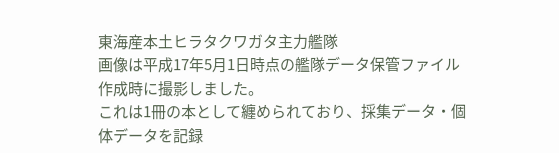東海産本土ヒラタクワガタ主力艦隊
画像は平成17年5月1日時点の艦隊データ保管ファイル作成時に撮影しました。
これは1冊の本として纏められており、採集データ・個体データを記録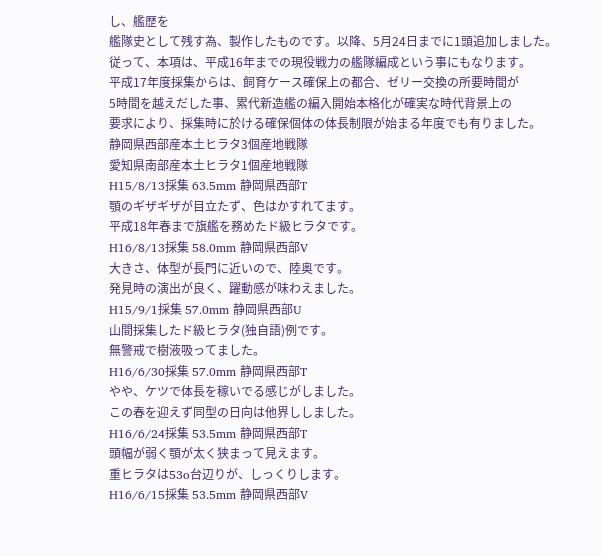し、艦歴を
艦隊史として残す為、製作したものです。以降、5月24日までに1頭追加しました。
従って、本項は、平成16年までの現役戦力の艦隊編成という事にもなります。
平成17年度採集からは、飼育ケース確保上の都合、ゼリー交換の所要時間が
5時間を越えだした事、累代新造艦の編入開始本格化が確実な時代背景上の
要求により、採集時に於ける確保個体の体長制限が始まる年度でも有りました。
静岡県西部産本土ヒラタ3個産地戦隊
愛知県南部産本土ヒラタ1個産地戦隊
H15/8/13採集 63.5mm 静岡県西部T
顎のギザギザが目立たず、色はかすれてます。
平成18年春まで旗艦を務めたド級ヒラタです。
H16/8/13採集 58.0mm 静岡県西部V
大きさ、体型が長門に近いので、陸奥です。
発見時の演出が良く、躍動感が味わえました。
H15/9/1採集 57.0mm 静岡県西部U
山間採集したド級ヒラタ(独自語)例です。
無警戒で樹液吸ってました。
H16/6/30採集 57.0mm 静岡県西部T
やや、ケツで体長を稼いでる感じがしました。
この春を迎えず同型の日向は他界ししました。
H16/6/24採集 53.5mm 静岡県西部T
頭幅が弱く顎が太く狭まって見えます。
重ヒラタは53o台辺りが、しっくりします。
H16/6/15採集 53.5mm 静岡県西部V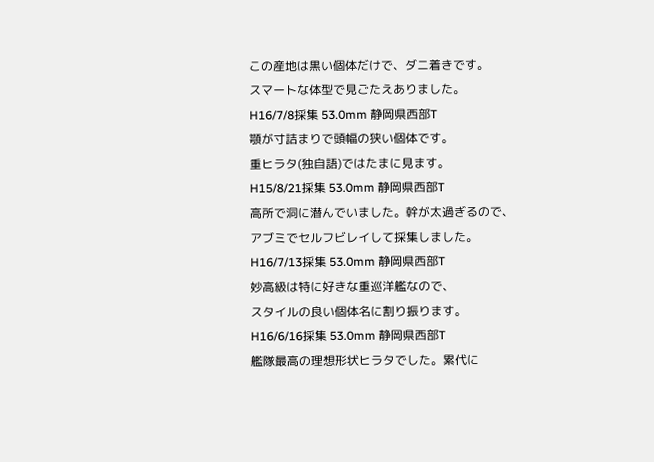この産地は黒い個体だけで、ダニ着きです。
スマートな体型で見ごたえありました。
H16/7/8採集 53.0mm 静岡県西部T
顎が寸詰まりで頭幅の狭い個体です。
重ヒラタ(独自語)ではたまに見ます。
H15/8/21採集 53.0mm 静岡県西部T
高所で洞に潜んでいました。幹が太過ぎるので、
アブミでセルフビレイして採集しました。
H16/7/13採集 53.0mm 静岡県西部T
妙高級は特に好きな重巡洋艦なので、
スタイルの良い個体名に割り振ります。
H16/6/16採集 53.0mm 静岡県西部T
艦隊最高の理想形状ヒラタでした。累代に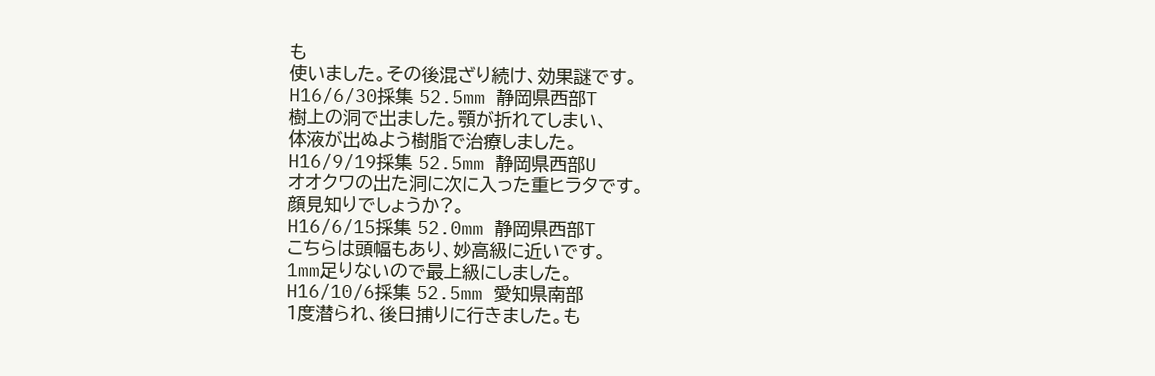も
使いました。その後混ざり続け、効果謎です。
H16/6/30採集 52.5mm 静岡県西部T
樹上の洞で出ました。顎が折れてしまい、
体液が出ぬよう樹脂で治療しました。
H16/9/19採集 52.5mm 静岡県西部U
オオクワの出た洞に次に入った重ヒラタです。
顔見知りでしょうか?。
H16/6/15採集 52.0mm 静岡県西部T
こちらは頭幅もあり、妙高級に近いです。
1mm足りないので最上級にしました。
H16/10/6採集 52.5mm 愛知県南部
1度潜られ、後日捕りに行きました。も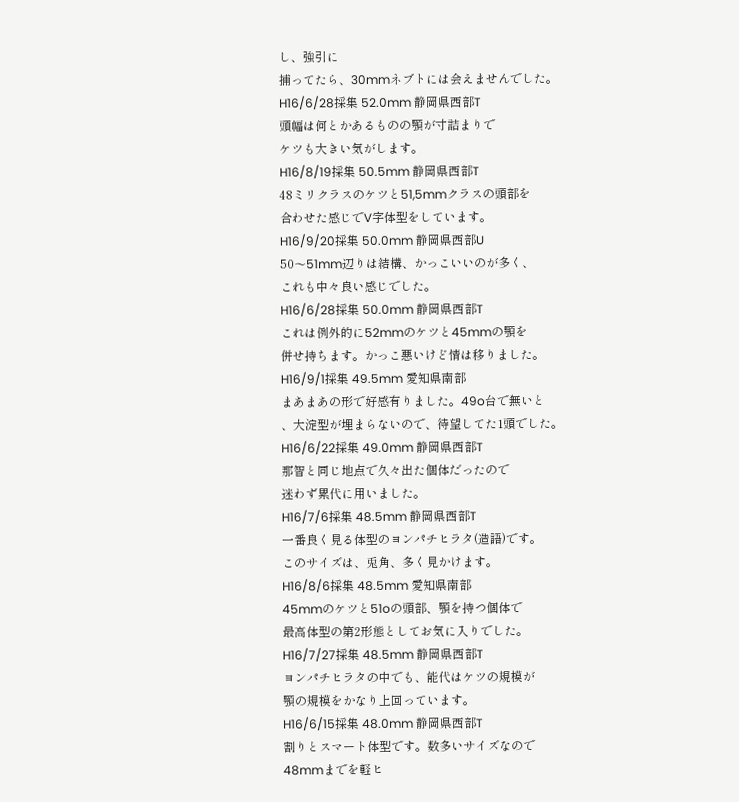し、強引に
捕ってたら、30mmネブトには会えませんでした。
H16/6/28採集 52.0mm 静岡県西部T
頭幅は何とかあるものの顎が寸詰まりで
ケツも大きい気がします。
H16/8/19採集 50.5mm 静岡県西部T
48ミリクラスのケツと51,5mmクラスの頭部を
合わせた感じでV字体型をしています。
H16/9/20採集 50.0mm 静岡県西部U
50〜51mm辺りは結構、かっこいいのが多く、
これも中々良い感じでした。
H16/6/28採集 50.0mm 静岡県西部T
これは例外的に52mmのケツと45mmの顎を
併せ持ちます。かっこ悪いけど情は移りました。
H16/9/1採集 49.5mm 愛知県南部
まあまあの形で好感有りました。49o台で無いと
、大淀型が埋まらないので、待望してた1頭でした。
H16/6/22採集 49.0mm 静岡県西部T
那智と同じ地点で久々出た個体だったので
迷わず累代に用いました。
H16/7/6採集 48.5mm 静岡県西部T
一番良く見る体型のヨンパチヒラタ(造語)です。
このサイズは、兎角、多く見かけます。
H16/8/6採集 48.5mm 愛知県南部
45mmのケツと51oの頭部、顎を持つ個体で
最高体型の第2形態としてお気に入りでした。
H16/7/27採集 48.5mm 静岡県西部T
ヨンパチヒラタの中でも、能代はケツの規模が
顎の規模をかなり上回っています。
H16/6/15採集 48.0mm 静岡県西部T
割りとスマート体型です。数多いサイズなので
48mmまでを軽ヒ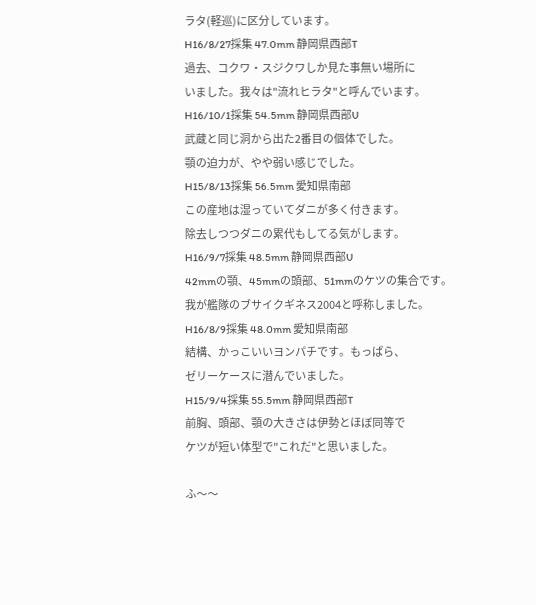ラタ(軽巡)に区分しています。
H16/8/27採集 47.0mm 静岡県西部T
過去、コクワ・スジクワしか見た事無い場所に
いました。我々は"流れヒラタ"と呼んでいます。
H16/10/1採集 54.5mm 静岡県西部U
武蔵と同じ洞から出た2番目の個体でした。
顎の迫力が、やや弱い感じでした。
H15/8/13採集 56.5mm 愛知県南部
この産地は湿っていてダニが多く付きます。
除去しつつダニの累代もしてる気がします。
H16/9/7採集 48.5mm 静岡県西部U
42mmの顎、45mmの頭部、51mmのケツの集合です。
我が艦隊のブサイクギネス2004と呼称しました。
H16/8/9採集 48.0mm 愛知県南部
結構、かっこいいヨンパチです。もっぱら、
ゼリーケースに潜んでいました。
H15/9/4採集 55.5mm 静岡県西部T
前胸、頭部、顎の大きさは伊勢とほぼ同等で
ケツが短い体型で"これだ"と思いました。

ふ〜〜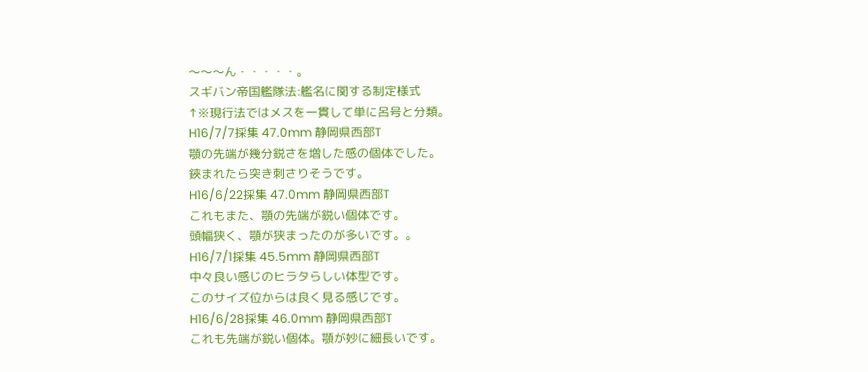〜〜〜ん・・・・・。
スギバン帝国艦隊法:艦名に関する制定様式
↑※現行法ではメスを一貫して単に呂号と分類。
H16/7/7採集 47.0mm 静岡県西部T
顎の先端が幾分鋭さを増した感の個体でした。
鋏まれたら突き刺さりそうです。
H16/6/22採集 47.0mm 静岡県西部T
これもまた、顎の先端が鋭い個体です。
頭幅狭く、顎が狭まったのが多いです。。
H16/7/1採集 45.5mm 静岡県西部T
中々良い感じのヒラタらしい体型です。
このサイズ位からは良く見る感じです。
H16/6/28採集 46.0mm 静岡県西部T
これも先端が鋭い個体。顎が妙に細長いです。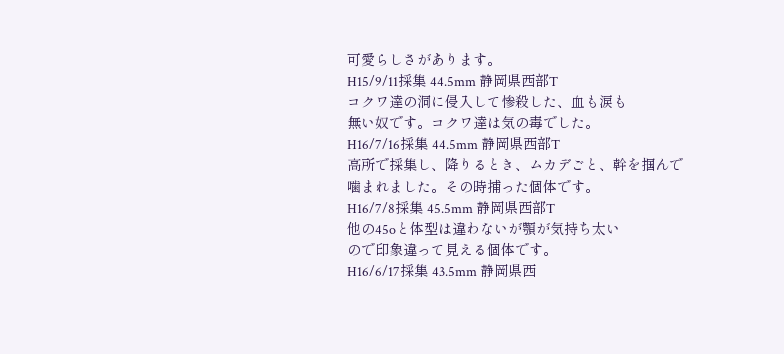可愛らしさがあります。
H15/9/11採集 44.5mm 静岡県西部T
コクワ達の洞に侵入して惨殺した、血も涙も
無い奴です。コクワ達は気の毒でした。
H16/7/16採集 44.5mm 静岡県西部T
高所で採集し、降りるとき、ムカデごと、幹を掴んで
噛まれました。その時捕った個体です。
H16/7/8採集 45.5mm 静岡県西部T
他の45oと体型は違わないが顎が気持ち太い
ので印象違って見える個体です。
H16/6/17採集 43.5mm 静岡県西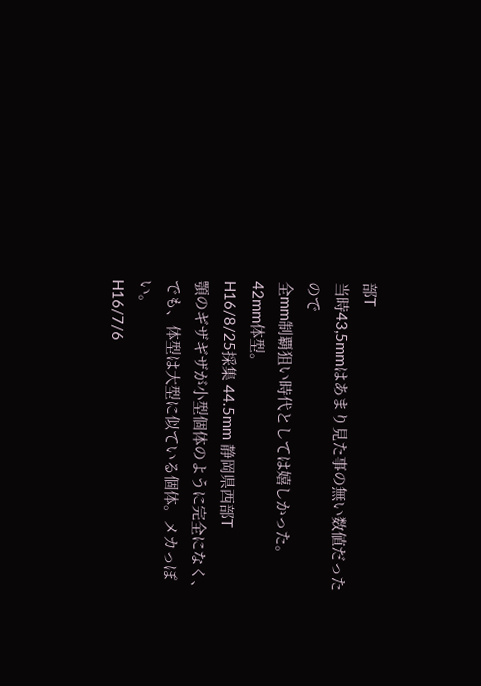部T
当時43,5mmはあまり見た事の無い数値だったので
全mm制覇狙い時代としては嬉しかった。42mm体型。
H16/8/25採集 44.5mm 静岡県西部T
顎のギザギザが小型個体のように完全になく、
でも、体型は大型に似ている個体。メカっぽい。
H16/7/6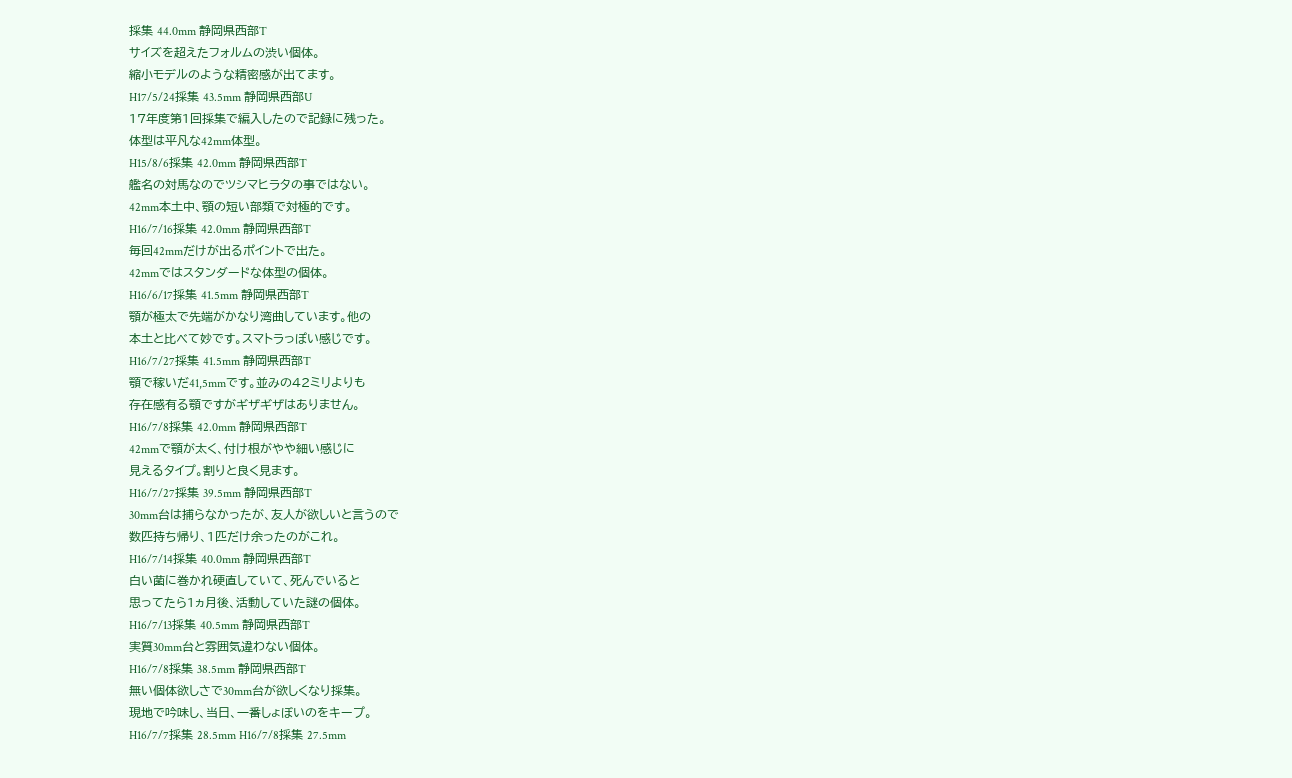採集 44.0mm 静岡県西部T
サイズを超えたフォルムの渋い個体。
縮小モデルのような精密感が出てます。
H17/5/24採集 43.5mm 静岡県西部U
17年度第1回採集で編入したので記録に残った。
体型は平凡な42mm体型。
H15/8/6採集 42.0mm 静岡県西部T
艦名の対馬なのでツシマヒラタの事ではない。
42mm本土中、顎の短い部類で対極的です。
H16/7/16採集 42.0mm 静岡県西部T
毎回42mmだけが出るポイントで出た。
42mmではスタンダードな体型の個体。
H16/6/17採集 41.5mm 静岡県西部T
顎が極太で先端がかなり湾曲しています。他の
本土と比べて妙です。スマトラっぽい感じです。
H16/7/27採集 41.5mm 静岡県西部T
顎で稼いだ41,5mmです。並みの42ミリよりも
存在感有る顎ですがギザギザはありません。
H16/7/8採集 42.0mm 静岡県西部T
42mmで顎が太く、付け根がやや細い感じに
見えるタイプ。割りと良く見ます。
H16/7/27採集 39.5mm 静岡県西部T
30mm台は捕らなかったが、友人が欲しいと言うので
数匹持ち帰り、1匹だけ余ったのがこれ。
H16/7/14採集 40.0mm 静岡県西部T
白い菌に巻かれ硬直していて、死んでいると
思ってたら1ヵ月後、活動していた謎の個体。
H16/7/13採集 40.5mm 静岡県西部T
実質30mm台と雰囲気違わない個体。
H16/7/8採集 38.5mm 静岡県西部T
無い個体欲しさで30mm台が欲しくなり採集。
現地で吟味し、当日、一番しょぼいのをキープ。
H16/7/7採集 28.5mm H16/7/8採集 27.5mm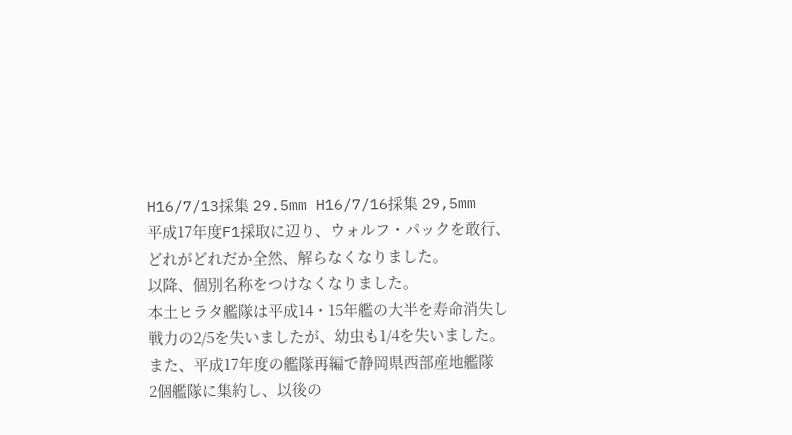H16/7/13採集 29.5mm H16/7/16採集 29,5mm
平成17年度F1採取に辺り、ウォルフ・パックを敢行、
どれがどれだか全然、解らなくなりました。
以降、個別名称をつけなくなりました。
本土ヒラタ艦隊は平成14・15年艦の大半を寿命消失し
戦力の2/5を失いましたが、幼虫も1/4を失いました。
また、平成17年度の艦隊再編で静岡県西部産地艦隊
2個艦隊に集約し、以後の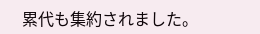累代も集約されました。